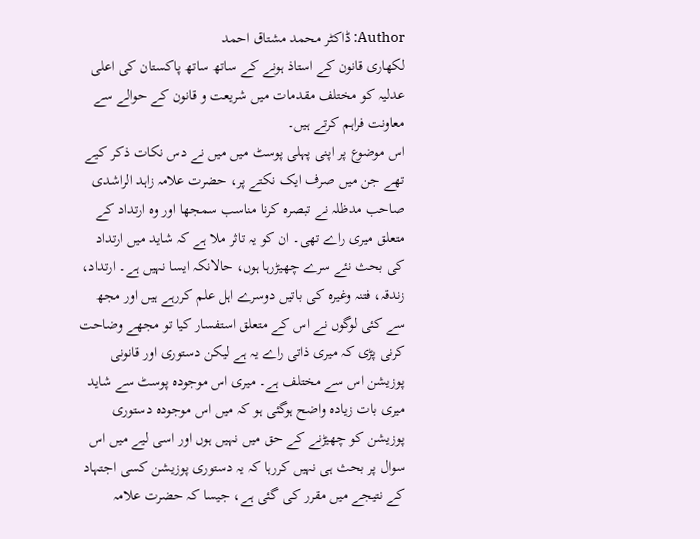Author: ڈاکٹر محمد مشتاق احمد
لکھاری قانون کے استاذ ہونے کے ساتھ ساتھ پاکستان کی اعلی عدلیہ کو مختلف مقدمات میں شریعت و قانون کے حوالے سے معاونت فراہم کرتے ہیں۔
اس موضوع پر اپنی پہلی پوسٹ میں میں نے دس نکات ذکر کیے تھے جن میں صرف ایک نکتے پر، حضرت علامہ زاہد الراشدی صاحب مدظلہ نے تبصرہ کرنا مناسب سمجھا اور وہ ارتداد کے متعلق میری راے تھی۔ ان کو یہ تاثر ملا ہے کہ شاید میں ارتداد کی بحث نئے سرے چھیڑرہا ہوں، حالانکہ ایسا نہیں ہے۔ ارتداد، زندقہ، فتنہ وغیرہ کی باتیں دوسرے اہل علم کررہے ہیں اور مجھ سے کئی لوگوں نے اس کے متعلق استفسار کیا تو مجھے وضاحت کرنی پڑی کہ میری ذاتی راے یہ ہے لیکن دستوری اور قانونی پوزیشن اس سے مختلف ہے۔ میری اس موجودہ پوسٹ سے شاید میری بات زیادہ واضح ہوگئی ہو کہ میں اس موجودہ دستوری پوزیشن کو چھیڑنے کے حق میں نہیں ہوں اور اسی لیے میں اس سوال پر بحث ہی نہیں کررہا کہ یہ دستوری پوزیشن کسی اجتہاد کے نتیجے میں مقرر کی گئی ہے، جیسا کہ حضرت علامہ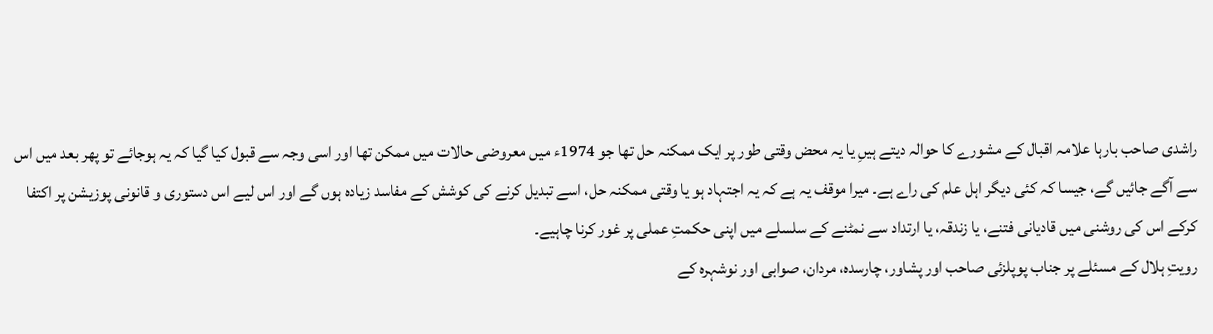راشدی صاحب بارہا علامہ اقبال کے مشورے کا حوالہ دیتے ہیںِ یا یہ محض وقتی طور پر ایک ممکنہ حل تھا جو 1974ء میں معروضی حالات میں ممکن تھا اور اسی وجہ سے قبول کیا گیا کہ یہ ہوجائے تو پھر بعد میں اس سے آگے جائیں گے، جیسا کہ کئی دیگر اہل علم کی راے ہے۔ میرا موقف یہ ہے کہ یہ اجتہاد ہو یا وقتی ممکنہ حل، اسے تبدیل کرنے کی کوشش کے مفاسد زیادہ ہوں گے اور اس لیے اس دستوری و قانونی پوزیشن پر اکتفا کرکے اس کی روشنی میں قادیانی فتنے، یا زندقہ، یا ارتداد سے نمٹنے کے سلسلے میں اپنی حکمتِ عملی پر غور کرنا چاہیے۔
رویتِ ہلال کے مسئلے پر جناب پوپلزئی صاحب اور پشاور، چارسدہ، مردان، صوابی اور نوشہرہ کے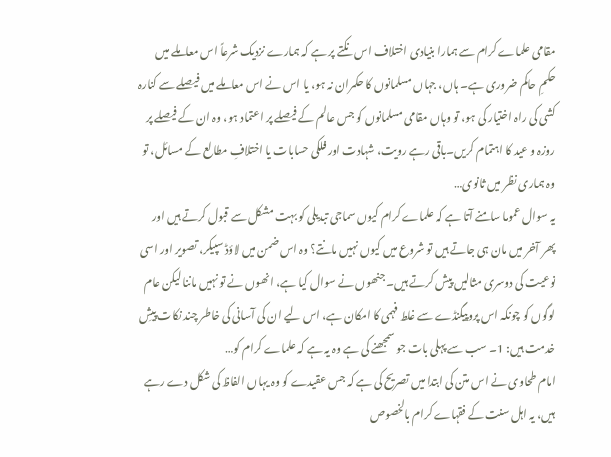مقامی علماے کرام سے ہمارا بنیادی اختلاف اس نکتے پر ہے کہ ہمارے نزدیک شرعاً اس معاملے میں حکمِ حاکم ضروری ہے۔ ہاں، جہاں مسلمانوں کا حکمران نہ ہو، یا اس نے اس معاملے میں فیصلے سے کنارہ کشی کی راہ اختیار کی ہو، تو وہاں مقامی مسلمانوں کو جس عالم کے فیصلے پر اعتماد ہو، وہ ان کے فیصلے پر روزہ و عید کا اہتمام کریں۔باقی رہے رویت، شہادت اور فلکی حسابات یا اختلافِ مطالع کے مسائل، تو وہ ہماری نظر میں ثانوی…
یہ سوال عموما سامنے آتا ہے کہ علماے کرام کیوں سماجی تبدیلی کو بہت مشکل سے قبول کرتے ہیں اور پھر آخر میں مان ہی جاتے ہیں تو شروع میں کیوں نہیں مانتے؟ وہ اس ضمن میں لاؤڈ سپیکر، تصویر اور اسی نوعیت کی دوسری مثالیں پیش کرتے ہیں۔ جنھوں نے سوال کیا ہے، انھوں نے تو نہیں ماننا لیکن عام لوگوں کو چونکہ اس پروپیگنڈے سے غلط فہمی کا امکان ہے، اس لیے ان کی آسانی کی خاطر چند نکات پیشِ خدمت ہیں: 1۔ سب سے پہلی بات جو سمجھنے کی ہے وہ یہ ہے کہ علماے کرام کو…
امام طحاوی نے اس متن کی ابتدا میں تصریح کی ہے کہ جس عقیدے کو وہ یہاں الفاظ کی شکل دے رہے ہیں، یہ اہل سنت کے فقہاے کرام بالخصوص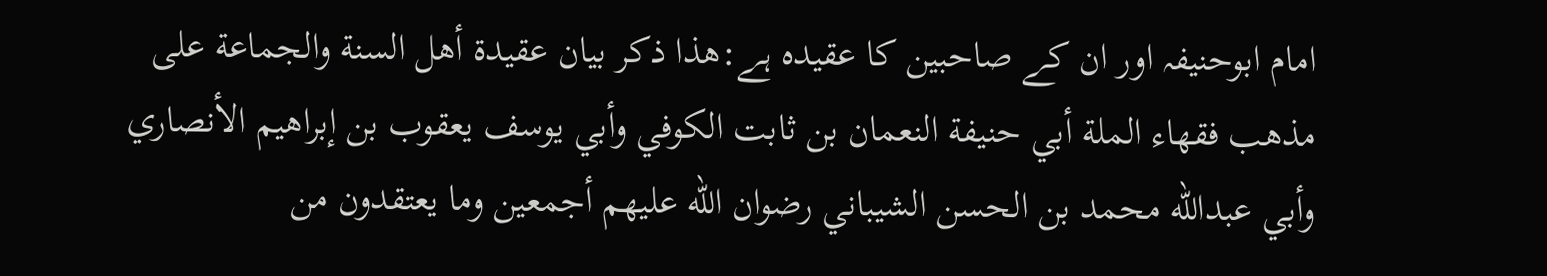امام ابوحنیفہ اور ان کے صاحبین کا عقیدہ ہے:هذا ذكر بيان عقيدة أهل السنة والجماعة على مذهب فقهاء الملة أبي حنيفة النعمان بن ثابت الكوفي وأبي يوسف يعقوب بن إبراهيم الأنصاري وأبي عبدالله محمد بن الحسن الشيباني رضوان الله عليهم أجمعين وما يعتقدون من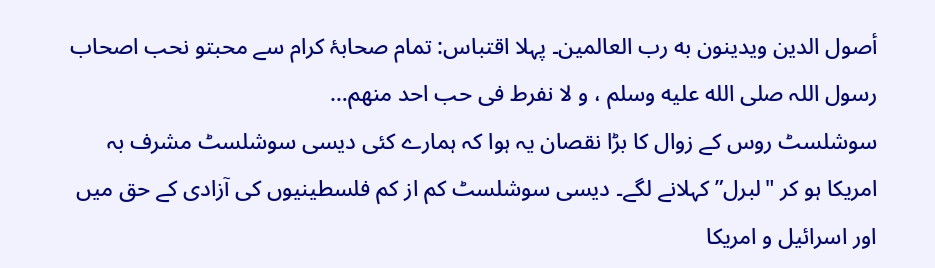أصول الدين ويدينون به رب العالمين۔ پہلا اقتباس: تمام صحابۂ کرام سے محبتو نحب اصحاب رسول اللہ صلى الله عليه وسلم ، و لا نفرط فی حب احد منھم…
سوشلسٹ روس کے زوال کا بڑا نقصان یہ ہوا کہ ہمارے کئی دیسی سوشلسٹ مشرف بہ امریکا ہو کر "لبرل” کہلانے لگے۔ دیسی سوشلسٹ کم از کم فلسطینیوں کی آزادی کے حق میں اور اسرائیل و امریکا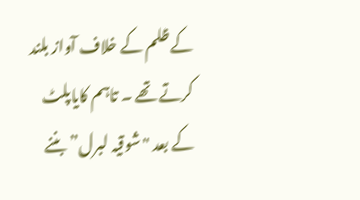کے ظلم کے خلاف آواز بلند کرتے تھے ۔ تاہم کایاپلٹ کے بعد "شوقیہ لبرل” بننے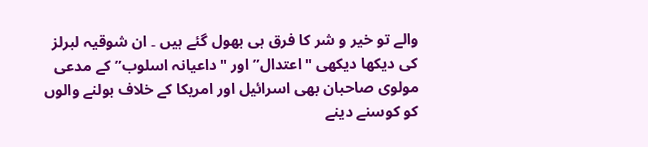والے تو خیر و شر کا فرق ہی بھول گئے ہیں ۔ ان شوقیہ لبرلز کی دیکھا دیکھی "اعتدال” اور "داعیانہ اسلوب” کے مدعی مولوی صاحبان بھی اسرائیل اور امریکا کے خلاف بولنے والوں کو کوسنے دینے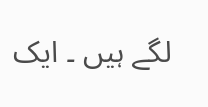لگے ہیں ۔ ایک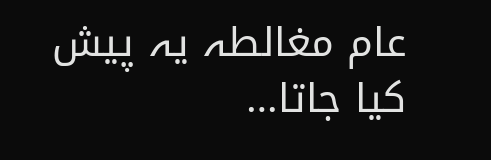عام مغالطہ یہ پیش کیا جاتا…